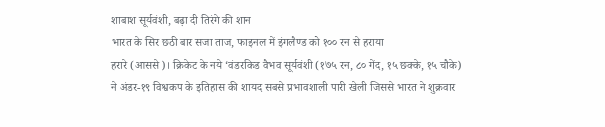शाबाश सूर्यवंशी, बढ़ा दी तिरंगे की शान
भारत के सिर छठी बार सजा ताज, फाइनल में इंगलैण्ड को १०० रन से हराया
हरारे (आससे)। क्रिकेट के नये ‘वंडरकिड वैभव सूर्यवंशी (१७५ रन, ८० गेंद, १५ छक्के, १५ चौके) ने अंडर-१९ विश्वकप के इतिहास की शायद सबसे प्रभावशाली पारी खेली जिससे भारत ने शुक्रवार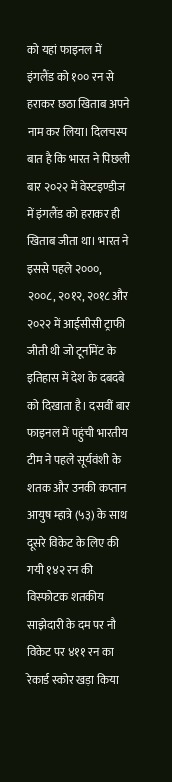को यहां फाइनल में इंगलैंड को १०० रन से हराकर छठा खिताब अपने नाम कर लिया। दिलचस्प बात है कि भारत ने पिछली बार २०२२ में वेस्टइण्डीज में इंगलैंड को हराकर ही खिताब जीता था। भारत ने इससे पहले २०००, २००८, २०१२, २०१८ और २०२२ में आईसीसी ट्राफी जीती थी जो टूर्नामेंट के इतिहास में देश के दबदबे को दिखाता है। दसवीं बार फाइनल में पहुंची भारतीय टीम ने पहले सूर्यवंशी के शतक और उनकी कप्तान आयुष म्हात्रे (५३) के साथ दूसरे विकेट के लिए की गयी १४२ रन की विस्फोटक शतकीय साझेदारी के दम पर नौ विकेट पर ४११ रन का रेकार्ड स्कोर खड़ा किया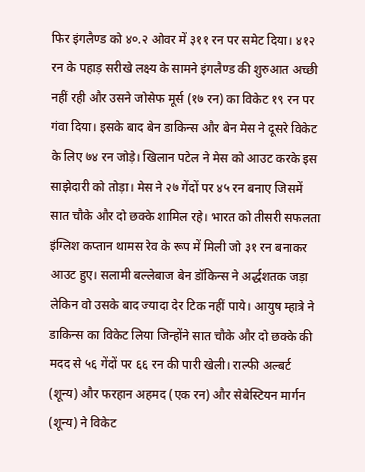फिर इंगलैण्ड को ४०.२ ओवर में ३११ रन पर समेट दिया। ४१२ रन के पहाड़ सरीखे लक्ष्य के सामने इंगलैण्ड की शुरुआत अच्छी नहीं रही और उसने जोसेफ मूर्स (१७ रन) का विकेट १९ रन पर गंवा दिया। इसके बाद बेन डाकिन्स और बेन मेस ने दूसरे विकेट के लिए ७४ रन जोड़े। खिलान पटेल ने मेस को आउट करके इस साझेदारी को तोड़ा। मेस ने २७ गेंदों पर ४५ रन बनाए जिसमें सात चौके और दो छक्के शामिल रहे। भारत को तीसरी सफलता इंग्लिश कप्तान थामस रेव के रूप में मिली जो ३१ रन बनाकर आउट हुए। सलामी बल्लेबाज बेन डॉकिन्स ने अर्द्धशतक जड़ा लेकिन वो उसके बाद ज्यादा देर टिक नहीं पाये। आयुष म्हात्रे ने डाकिन्स का विकेट लिया जिन्होंने सात चौके और दो छक्के की मदद से ५६ गेंदों पर ६६ रन की पारी खेली। राल्फी अल्बर्ट (शून्य) और फरहान अहमद (एक रन) और सेबेस्टियन मार्गन (शून्य) ने विकेट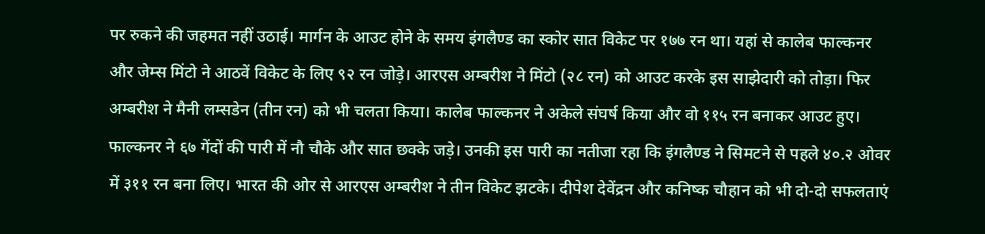पर रुकने की जहमत नहीं उठाई। मार्गन के आउट होने के समय इंगलैण्ड का स्कोर सात विकेट पर १७७ रन था। यहां से कालेब फाल्कनर और जेम्स मिंटो ने आठवें विकेट के लिए ९२ रन जोड़े। आरएस अम्बरीश ने मिंटो (२८ रन) को आउट करके इस साझेदारी को तोड़ा। फिर अम्बरीश ने मैनी लम्सडेन (तीन रन) को भी चलता किया। कालेब फाल्कनर ने अकेले संघर्ष किया और वो ११५ रन बनाकर आउट हुए। फाल्कनर ने ६७ गेंदों की पारी में नौ चौके और सात छक्के जड़े। उनकी इस पारी का नतीजा रहा कि इंगलैण्ड ने सिमटने से पहले ४०.२ ओवर में ३११ रन बना लिए। भारत की ओर से आरएस अम्बरीश ने तीन विकेट झटके। दीपेश देवेंद्रन और कनिष्क चौहान को भी दो-दो सफलताएं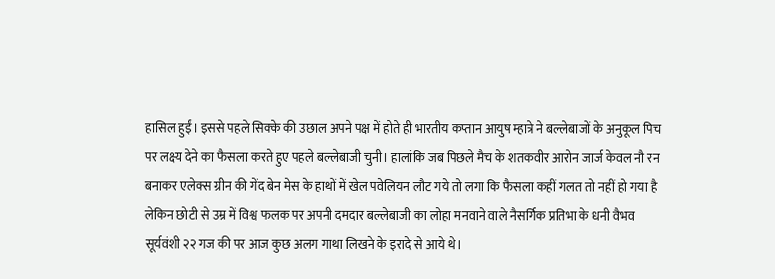हासिल हुईं। इससे पहले सिक्के की उछाल अपने पक्ष में होते ही भारतीय कप्तान आयुष म्हात्रे ने बल्लेबाजों के अनुकूल पिच पर लक्ष्य देने का फैसला करते हुए पहले बल्लेबाजी चुनी। हालांकि जब पिछले मैच के शतकवीर आरोन जार्ज केवल नौ रन बनाकर एलेक्स ग्रीन की गेंद बेन मेस के हाथों में खेल पवेलियन लौट गये तो लगा कि फैसला कहीं गलत तो नहीं हो गया है लेकिन छोटी से उम्र में विश्व फलक पर अपनी दमदार बल्लेबाजी का लोहा मनवाने वाले नैसर्गिक प्रतिभा के धनी वैभव सूर्यवंशी २२ गज की पर आज कुछ अलग गाथा लिखने के इरादे से आये थे।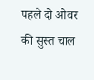पहले दो ओवर की सुस्त चाल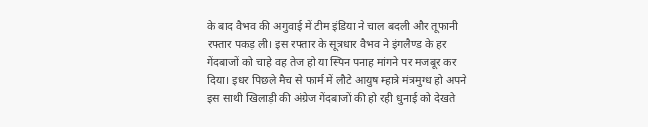के बाद वैभव की अगुवाई में टीम इंडिया ने चाल बदली और तूफानी रफ्तार पकड़ ली। इस रफ्तार के सूत्रधार वैभव ने इंगलैण्ड के हर गेंदबाजों को चाहे वह तेज हो या स्पिन पनाह मांगने पर मजबूर कर दिया। इधर पिछले मैच से फार्म में लौटे आयुष म्हात्रे मंत्रमुग्ध हो अपने इस साथी खिलाड़ी की अंग्रेज गेंदबाजों की हो रही धुनाई को देखते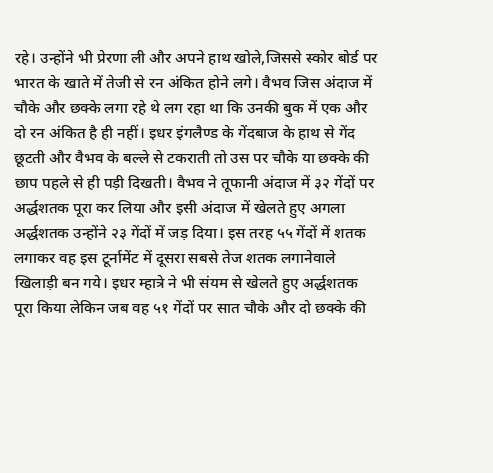रहे। उन्होंने भी प्रेरणा ली और अपने हाथ खोले,जिससे स्कोर बोर्ड पर भारत के खाते में तेजी से रन अंकित होने लगे। वैभव जिस अंदाज में चौके और छक्के लगा रहे थे लग रहा था कि उनकी बुक में एक और दो रन अंकित है ही नहीं। इधर इंगलैण्ड के गेंदबाज के हाथ से गेंद छूटती और वैभव के बल्ले से टकराती तो उस पर चौके या छक्के की छाप पहले से ही पड़ी दिखती। वैभव ने तूफानी अंदाज में ३२ गेंदों पर अर्द्धशतक पूरा कर लिया और इसी अंदाज में खेलते हुए अगला अर्द्धशतक उन्होंने २३ गेंदों में जड़ दिया। इस तरह ५५ गेंदों में शतक लगाकर वह इस टूर्नामेंट में दूसरा सबसे तेज शतक लगानेवाले खिलाड़ी बन गये। इधर म्हात्रे ने भी संयम से खेलते हुए अर्द्धशतक पूरा किया लेकिन जब वह ५१ गेंदों पर सात चौके और दो छक्के की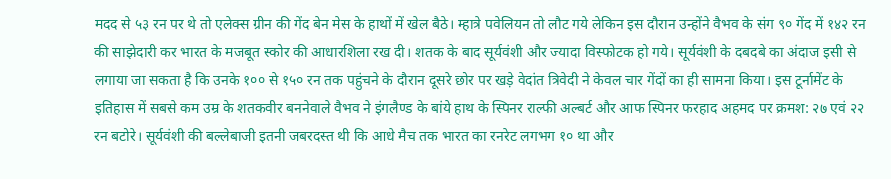मदद से ५३ रन पर थे तो एलेक्स ग्रीन की गेंद बेन मेस के हाथों में खेल बैठे। म्हात्रे पवेलियन तो लौट गये लेकिन इस दौरान उन्होंने वैभव के संग ९० गेंद में १४२ रन की साझेदारी कर भारत के मजबूत स्कोर की आधारशिला रख दी। शतक के बाद सूर्यवंशी और ज्यादा विस्फोटक हो गये। सूर्यवंशी के दबदबे का अंदाज इसी से लगाया जा सकता है कि उनके १०० से १५० रन तक पहुंचने के दौरान दूसरे छोर पर खड़े वेदांत त्रिवेदी ने केवल चार गेंदों का ही सामना किया। इस टूर्नामेंट के इतिहास में सबसे कम उम्र के शतकवीर बननेवाले वैभव ने इंगलैण्ड के बांये हाथ के स्पिनर राल्फी अल्बर्ट और आफ स्पिनर फरहाद अहमद पर क्रमश: २७ एवं २२ रन बटोरे। सूर्यवंशी की बल्लेबाजी इतनी जबरदस्त थी कि आधे मैच तक भारत का रनरेट लगभग १० था और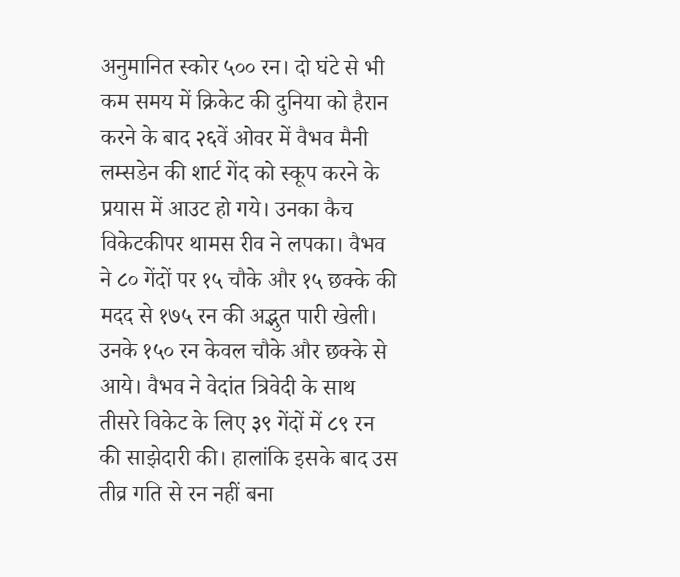अनुमानित स्कोर ५०० रन। दो घंटे से भी कम समय में क्रिकेट की दुनिया को हैरान करने के बाद २६वें ओवर में वैभव मैनी लम्सडेन की शार्ट गेंद को स्कूप करने के प्रयास में आउट हो गये। उनका कैच विकेटकीपर थामस रीव ने लपका। वैभव ने ८० गेंदों पर १५ चौके और १५ छक्के की मदद से १७५ रन की अद्भुत पारी खेली। उनके १५० रन केवल चौके और छक्के से आये। वैभव ने वेदांत त्रिवेदी के साथ तीसरे विकेट के लिए ३९ गेंदों में ८९ रन की साझेदारी की। हालांकि इसके बाद उस तीव्र गति से रन नहीं बना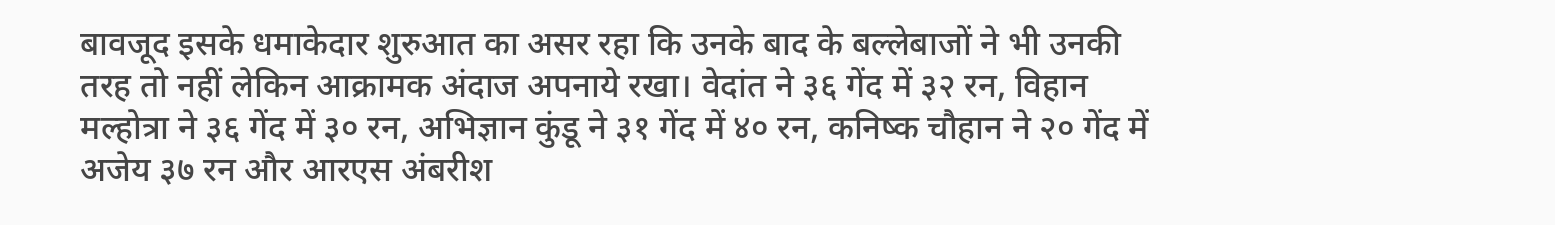बावजूद इसके धमाकेदार शुरुआत का असर रहा कि उनके बाद के बल्लेबाजों ने भी उनकी तरह तो नहीं लेकिन आक्रामक अंदाज अपनाये रखा। वेदांत ने ३६ गेंद में ३२ रन, विहान मल्होत्रा ने ३६ गेंद में ३० रन, अभिज्ञान कुंडू ने ३१ गेंद में ४० रन, कनिष्क चौहान ने २० गेंद में अजेय ३७ रन और आरएस अंबरीश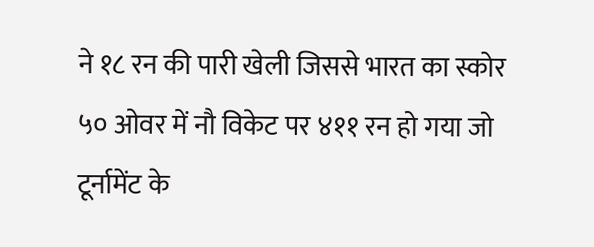ने १८ रन की पारी खेली जिससे भारत का स्कोर ५० ओवर में नौ विकेट पर ४११ रन हो गया जो टूर्नामेंट के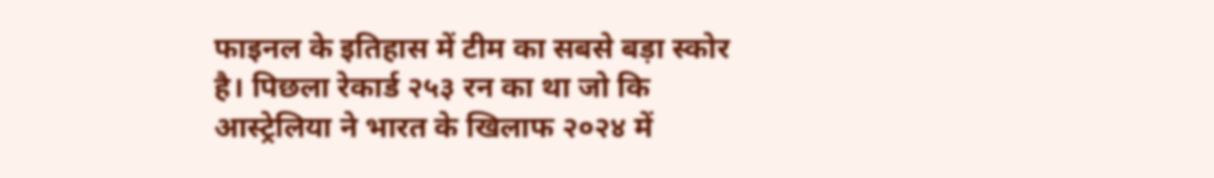फाइनल के इतिहास में टीम का सबसे बड़ा स्कोर है। पिछला रेकार्ड २५३ रन का था जो कि आस्ट्रेलिया ने भारत के खिलाफ २०२४ में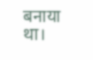बनाया था।